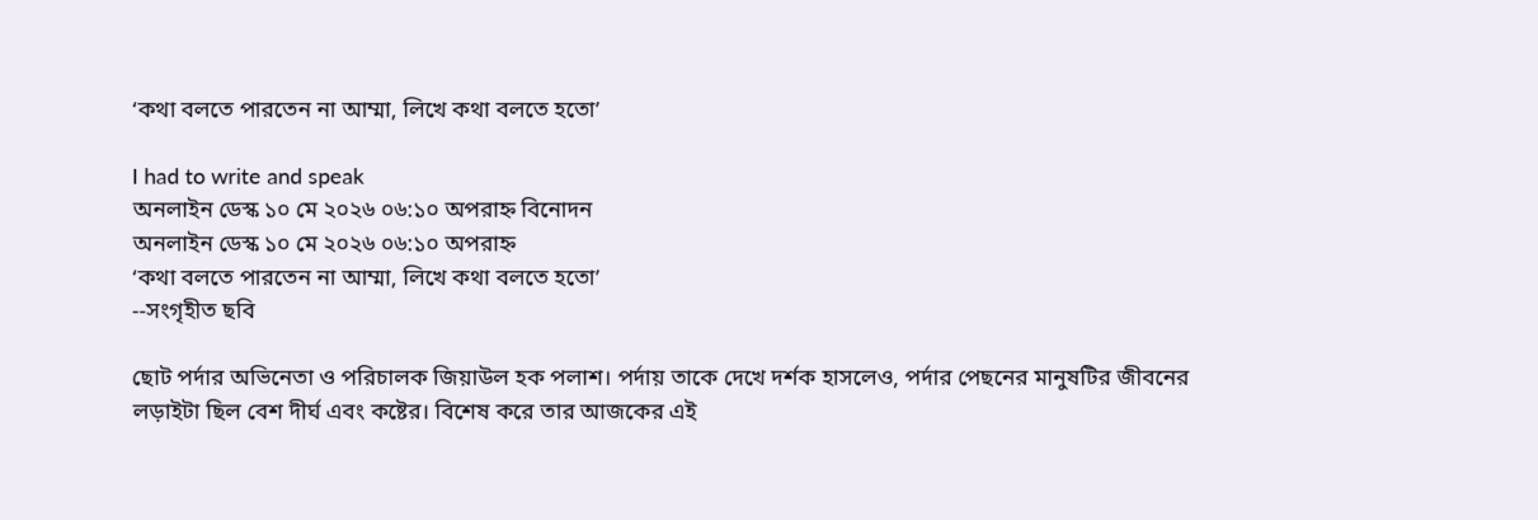‘কথা বলতে পারতেন না আম্মা, লিখে কথা বলতে হতো’

I had to write and speak
অনলাইন ডেস্ক ১০ মে ২০২৬ ০৬:১০ অপরাহ্ন বিনোদন
অনলাইন ডেস্ক ১০ মে ২০২৬ ০৬:১০ অপরাহ্ন
‘কথা বলতে পারতেন না আম্মা, লিখে কথা বলতে হতো’
--সংগৃহীত ছবি

ছোট পর্দার অভিনেতা ও পরিচালক জিয়াউল হক পলাশ। পর্দায় তাকে দেখে দর্শক হাসলেও, পর্দার পেছনের মানুষটির জীবনের লড়াইটা ছিল বেশ দীর্ঘ এবং কষ্টের। বিশেষ করে তার আজকের এই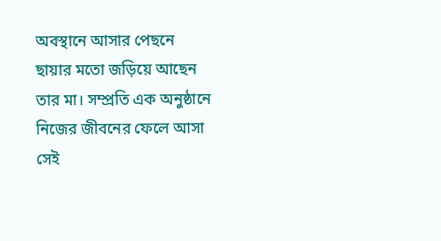অবস্থানে আসার পেছনে ছায়ার মতো জড়িয়ে আছেন তার মা। সম্প্রতি এক অনুষ্ঠানে নিজের জীবনের ফেলে আসা সেই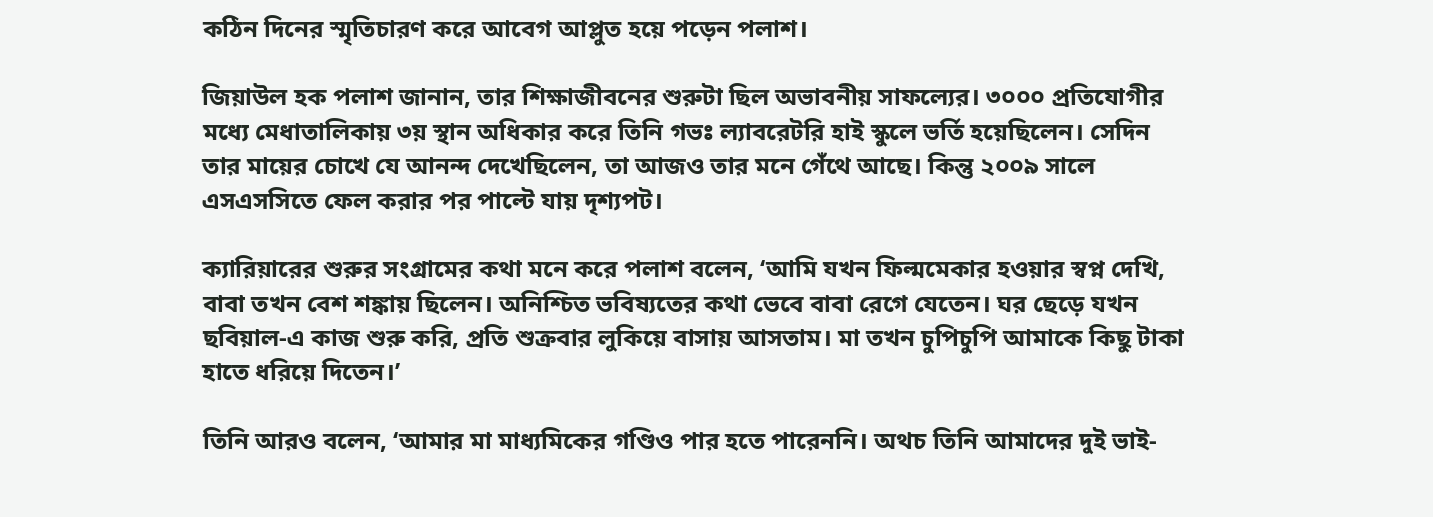কঠিন দিনের স্মৃতিচারণ করে আবেগ আপ্লুত হয়ে পড়েন পলাশ।

জিয়াউল হক পলাশ জানান, তার শিক্ষাজীবনের শুরুটা ছিল অভাবনীয় সাফল্যের। ৩০০০ প্রতিযোগীর মধ্যে মেধাতালিকায় ৩য় স্থান অধিকার করে তিনি গভঃ ল্যাবরেটরি হাই স্কুলে ভর্তি হয়েছিলেন। সেদিন তার মায়ের চোখে যে আনন্দ দেখেছিলেন, তা আজও তার মনে গেঁথে আছে। কিন্তু ২০০৯ সালে এসএসসিতে ফেল করার পর পাল্টে যায় দৃশ্যপট।

ক্যারিয়ারের শুরুর সংগ্রামের কথা মনে করে পলাশ বলেন, ‘আমি যখন ফিল্মমেকার হওয়ার স্বপ্ন দেখি, বাবা তখন বেশ শঙ্কায় ছিলেন। অনিশ্চিত ভবিষ্যতের কথা ভেবে বাবা রেগে যেতেন। ঘর ছেড়ে যখন ছবিয়াল-এ কাজ শুরু করি, প্রতি শুক্রবার লুকিয়ে বাসায় আসতাম। মা তখন চুপিচুপি আমাকে কিছু টাকা হাতে ধরিয়ে দিতেন।’

তিনি আরও বলেন, ‘আমার মা মাধ্যমিকের গণ্ডিও পার হতে পারেননি। অথচ তিনি আমাদের দুই ভাই-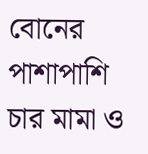বোনের পাশাপাশি চার মামা ও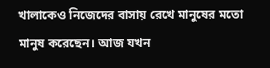খালাকেও নিজেদের বাসায় রেখে মানুষের মতো মানুষ করেছেন। আজ যখন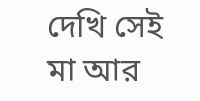দেখি সেই মা আর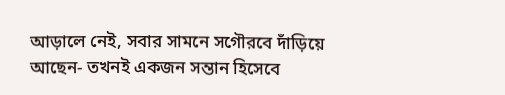আড়ালে নেই, সবার সামনে সগৌরবে দাঁড়িয়ে আছেন- তখনই একজন সন্তান হিসেবে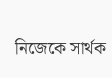নিজেকে সার্থক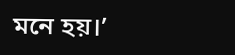মনে হয়।’